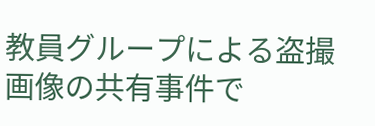教員グループによる盗撮画像の共有事件で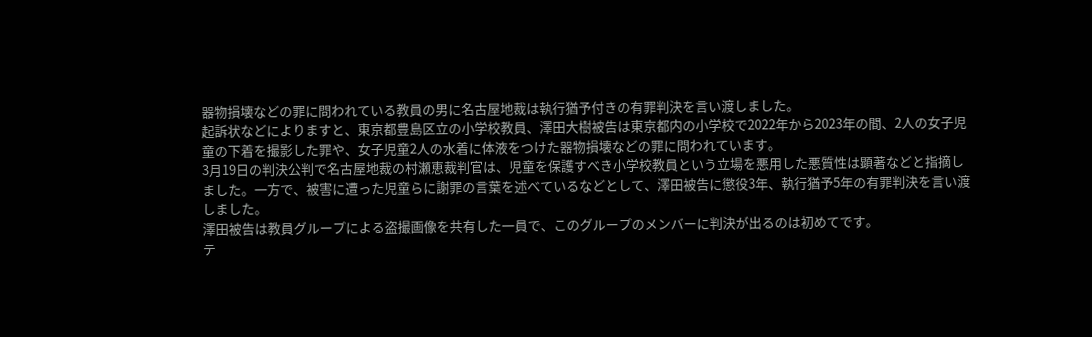器物損壊などの罪に問われている教員の男に名古屋地裁は執行猶予付きの有罪判決を言い渡しました。
起訴状などによりますと、東京都豊島区立の小学校教員、澤田大樹被告は東京都内の小学校で2022年から2023年の間、2人の女子児童の下着を撮影した罪や、女子児童2人の水着に体液をつけた器物損壊などの罪に問われています。
3月19日の判決公判で名古屋地裁の村瀬恵裁判官は、児童を保護すべき小学校教員という立場を悪用した悪質性は顕著などと指摘しました。一方で、被害に遭った児童らに謝罪の言葉を述べているなどとして、澤田被告に懲役3年、執行猶予5年の有罪判決を言い渡しました。
澤田被告は教員グループによる盗撮画像を共有した一員で、このグループのメンバーに判決が出るのは初めてです。
テ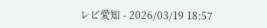レビ愛知 - 2026/03/19 18:57